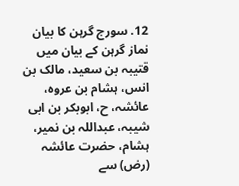12. سورج گرہن کا بیان
نماز گرہن کے بیان میں
قتیبہ بن سعید، مالک بن انس، ہشام بن عروہ، عائشہ، ح، ابوبکر بن ابی شیبہ، عبداللہ بن نمیر، ہشام، حضرت عائشہ (رض) سے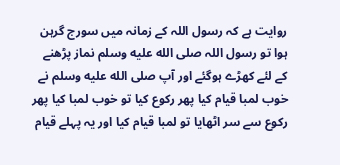روایت ہے کہ رسول اللہ کے زمانہ میں سورج گرہن ہوا تو رسول اللہ صلى الله عليه وسلم نماز پڑھنے کے لئے کھڑے ہوگئے اور آپ صلى الله عليه وسلم نے خوب لمبا قیام کیا پھر رکوع کیا تو خوب لمبا کیا پھر رکوع سے سر اٹھایا تو لمبا قیام کیا اور یہ پہلے قیام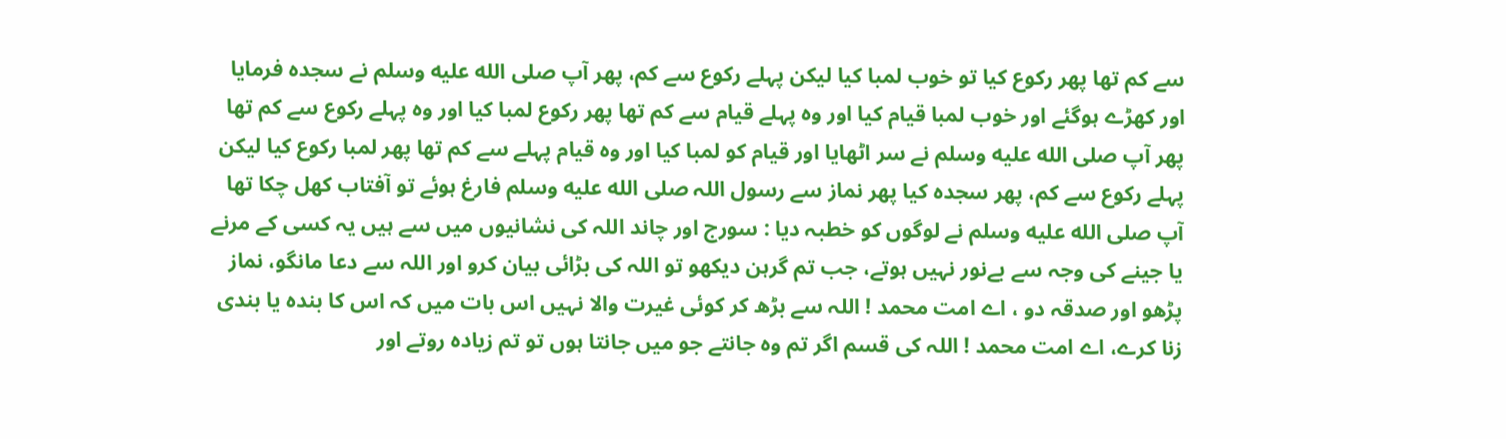سے کم تھا پھر رکوع کیا تو خوب لمبا کیا لیکن پہلے رکوع سے کم، پھر آپ صلى الله عليه وسلم نے سجدہ فرمایا اور کھڑے ہوگئے اور خوب لمبا قیام کیا اور وہ پہلے قیام سے کم تھا پھر رکوع لمبا کیا اور وہ پہلے رکوع سے کم تھا پھر آپ صلى الله عليه وسلم نے سر اٹھایا اور قیام کو لمبا کیا اور وہ قیام پہلے سے کم تھا پھر لمبا رکوع کیا لیکن پہلے رکوع سے کم، پھر سجدہ کیا پھر نماز سے رسول اللہ صلى الله عليه وسلم فارغ ہوئے تو آفتاب کھل چکا تھا آپ صلى الله عليه وسلم نے لوگوں کو خطبہ دیا : سورج اور چاند اللہ کی نشانیوں میں سے ہیں یہ کسی کے مرنے یا جینے کی وجہ سے بےنور نہیں ہوتے، جب تم گرہن دیکھو تو اللہ کی بڑائی بیان کرو اور اللہ سے دعا مانگو، نماز پڑھو اور صدقہ دو ، اے امت محمد ! اللہ سے بڑھ کر کوئی غیرت والا نہیں اس بات میں کہ اس کا بندہ یا بندی زنا کرے، اے امت محمد ! اللہ کی قسم اگر تم وہ جانتے جو میں جانتا ہوں تو تم زیادہ روتے اور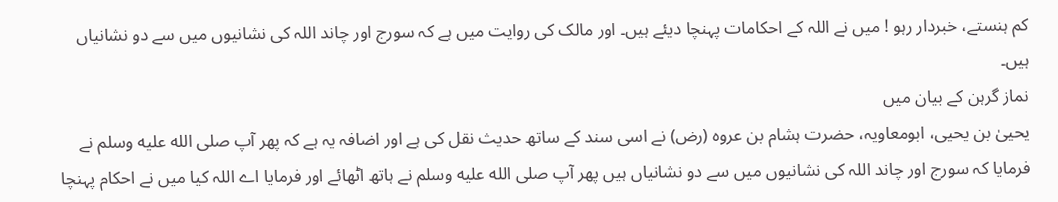کم ہنستے، خبردار رہو ! میں نے اللہ کے احکامات پہنچا دیئے ہیں۔ اور مالک کی روایت میں ہے کہ سورج اور چاند اللہ کی نشانیوں میں سے دو نشانیاں ہیں۔
نماز گرہن کے بیان میں
یحییٰ بن یحیی، ابومعاویہ، حضرت ہشام بن عروہ (رض) نے اسی سند کے ساتھ حدیث نقل کی ہے اور اضافہ یہ ہے کہ پھر آپ صلى الله عليه وسلم نے فرمایا کہ سورج اور چاند اللہ کی نشانیوں میں سے دو نشانیاں ہیں پھر آپ صلى الله عليه وسلم نے ہاتھ اٹھائے اور فرمایا اے اللہ کیا میں نے احکام پہنچا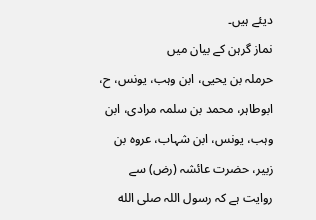دیئے ہیں۔
نماز گرہن کے بیان میں
حرملہ بن یحیی، ابن وہب، یونس، ح، ابوطاہر، محمد بن سلمہ مرادی، ابن وہب، یونس، ابن شہاب، عروہ بن زبیر، حضرت عائشہ (رض) سے روایت ہے کہ رسول اللہ صلى الله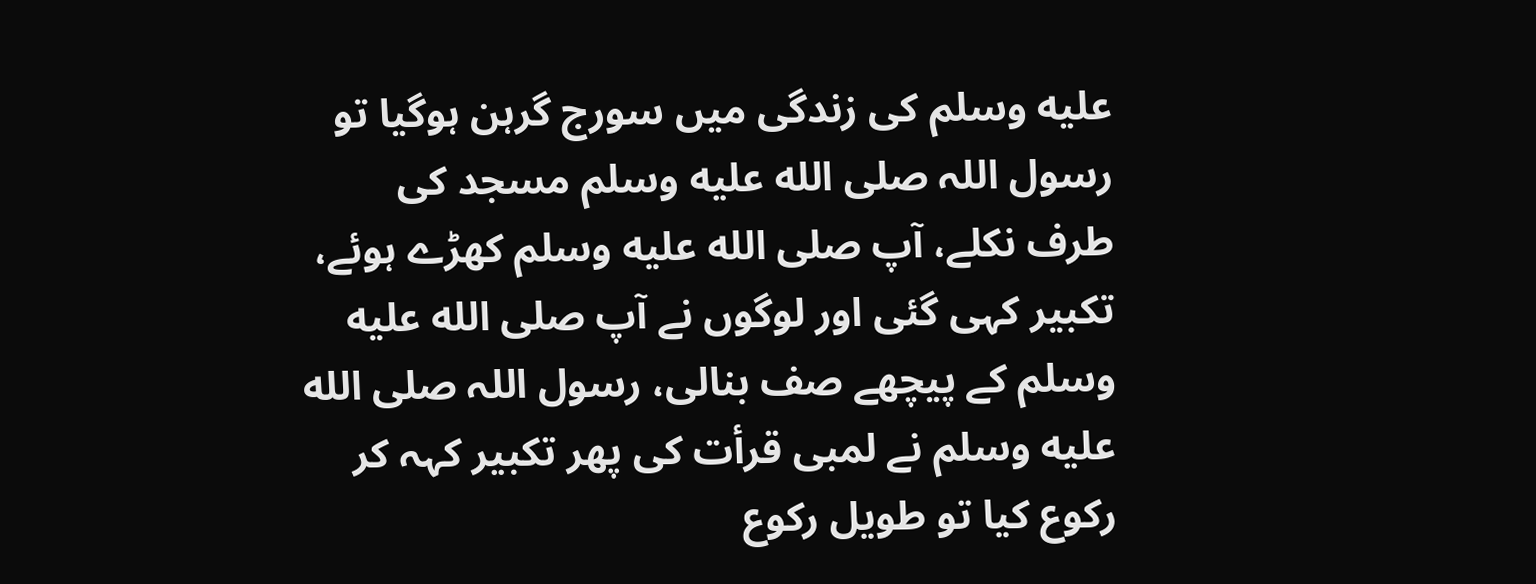عليه وسلم کی زندگی میں سورج گرہن ہوگیا تو رسول اللہ صلى الله عليه وسلم مسجد کی طرف نکلے، آپ صلى الله عليه وسلم کھڑے ہوئے، تکبیر کہی گئی اور لوگوں نے آپ صلى الله عليه وسلم کے پیچھے صف بنالی، رسول اللہ صلى الله عليه وسلم نے لمبی قرأت کی پھر تکبیر کہہ کر رکوع کیا تو طویل رکوع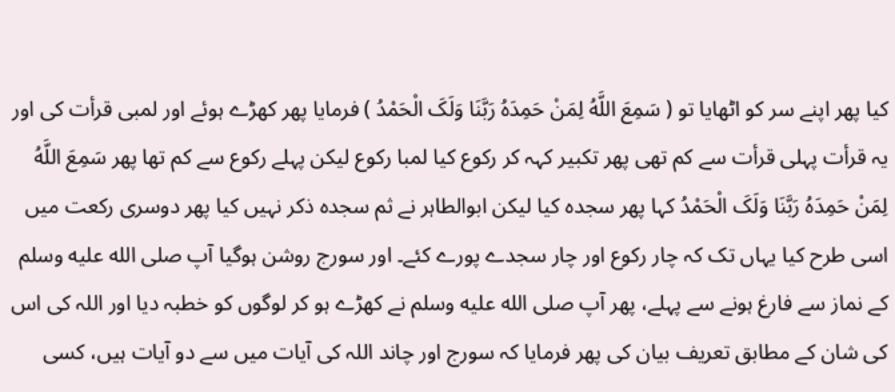کیا پھر اپنے سر کو اٹھایا تو ( سَمِعَ اللَّهُ لِمَنْ حَمِدَهُ رَبَّنَا وَلَکَ الْحَمْدُ ) فرمایا پھر کھڑے ہوئے اور لمبی قرأت کی اور یہ قرأت پہلی قرأت سے کم تھی پھر تکبیر کہہ کر رکوع کیا لمبا رکوع لیکن پہلے رکوع سے کم تھا پھر سَمِعَ اللَّهُ لِمَنْ حَمِدَهُ رَبَّنَا وَلَکَ الْحَمْدُ کہا پھر سجدہ کیا لیکن ابوالطاہر نے ثم سجدہ ذکر نہیں کیا پھر دوسری رکعت میں اسی طرح کیا یہاں تک کہ چار رکوع اور چار سجدے پورے کئے۔ اور سورج روشن ہوگیا آپ صلى الله عليه وسلم کے نماز سے فارغ ہونے سے پہلے، پھر آپ صلى الله عليه وسلم نے کھڑے ہو کر لوگوں کو خطبہ دیا اور اللہ کی اس کی شان کے مطابق تعریف بیان کی پھر فرمایا کہ سورج اور چاند اللہ کی آیات میں سے دو آیات ہیں، کسی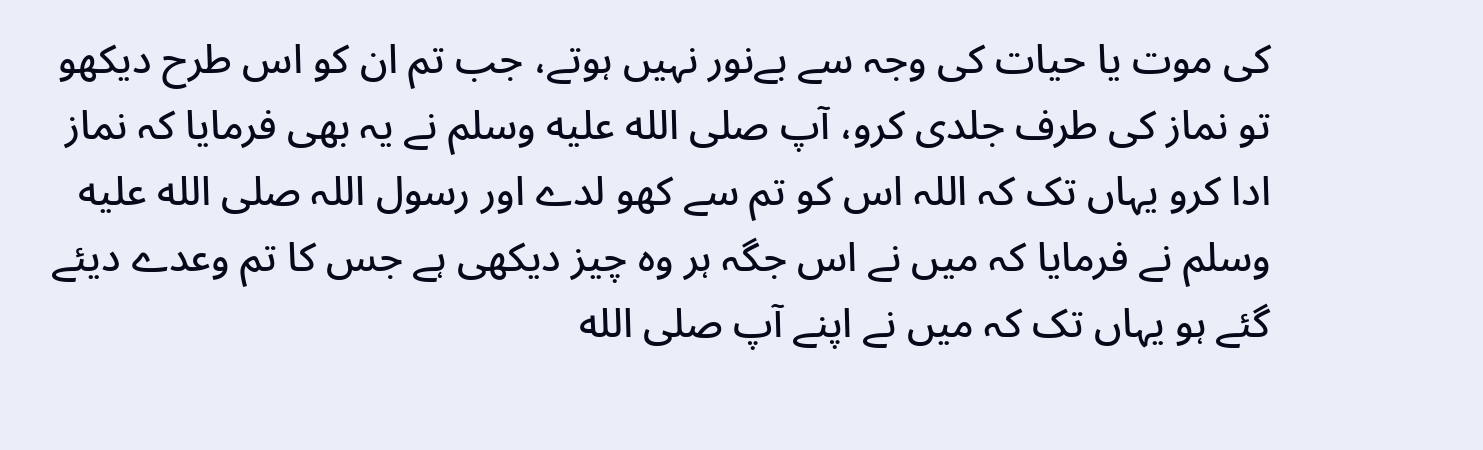کی موت یا حیات کی وجہ سے بےنور نہیں ہوتے، جب تم ان کو اس طرح دیکھو تو نماز کی طرف جلدی کرو، آپ صلى الله عليه وسلم نے یہ بھی فرمایا کہ نماز ادا کرو یہاں تک کہ اللہ اس کو تم سے کھو لدے اور رسول اللہ صلى الله عليه وسلم نے فرمایا کہ میں نے اس جگہ ہر وہ چیز دیکھی ہے جس کا تم وعدے دیئے گئے ہو یہاں تک کہ میں نے اپنے آپ صلى الله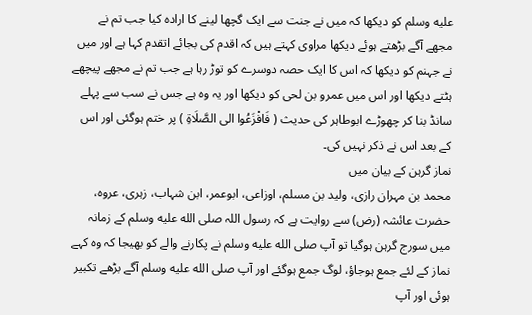عليه وسلم کو دیکھا کہ میں نے جنت سے ایک گچھا لینے کا ارادہ کیا جب تم نے مجھے آگے بڑھتے ہوئے دیکھا مراوی کہتے ہیں کہ اقدم کی بجائے اتقدم کہا ہے اور میں نے جہنم کو دیکھا کہ اس کا ایک حصہ دوسرے کو توڑ رہا ہے جب تم نے مجھے پیچھے ہٹتے دیکھا اور اس میں عمرو بن لحی کو دیکھا اور یہ وہ ہے جس نے سب سے پہلے سانڈ بنا کر چھوڑے ابوطاہر کی حدیث ( فَافْزَعُوا الی الصَّلَاةِ ) پر ختم ہوگئی اور اس کے بعد اس نے ذکر نہیں کی۔
نماز گرہن کے بیان میں
محمد بن مہران رازی، ولید بن مسلم، اوزاعی، ابوعمر، ابن شہاب، زہری، عروہ، حضرت عائشہ (رض) سے روایت ہے کہ رسول اللہ صلى الله عليه وسلم کے زمانہ میں سورج گرہن ہوگیا تو آپ صلى الله عليه وسلم نے پکارنے والے کو بھیجا کہ وہ کہے نماز کے لئے جمع ہوجاؤ، لوگ جمع ہوگئے اور آپ صلى الله عليه وسلم آگے بڑھے تکبیر ہوئی اور آپ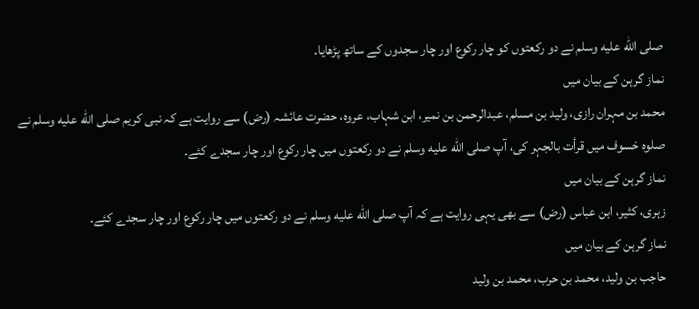صلى الله عليه وسلم نے دو رکعتوں کو چار رکوع اور چار سجدوں کے ساتھ پڑھایا۔
نماز گرہن کے بیان میں
محمد بن مہران رازی، ولید بن مسلم، عبدالرحمن بن نمیر، ابن شہاب، عروہ، حضرت عائشہ (رض) سے روایت ہے کہ نبی کریم صلى الله عليه وسلم نے صلوہ خسوف میں قرأت بالجہر کی، آپ صلى الله عليه وسلم نے دو رکعتوں میں چار رکوع اور چار سجدے کئے۔
نماز گرہن کے بیان میں
زہری، کثیر، ابن عباس (رض) سے بھی یہی روایت ہے کہ آپ صلى الله عليه وسلم نے دو رکعتوں میں چار رکوع اور چار سجدے کئے۔
نماز گرہن کے بیان میں
حاجب بن ولید، محمد بن حرب، محمد بن ولید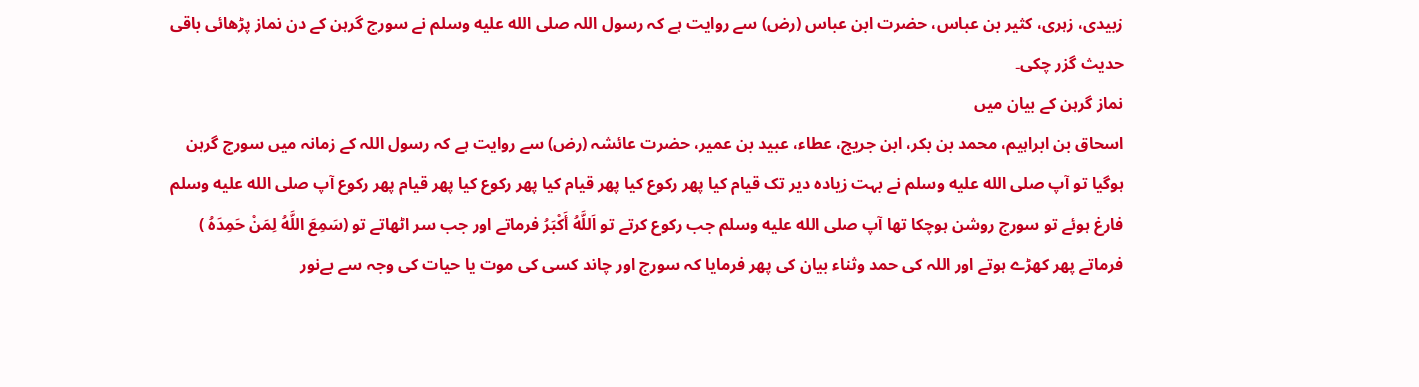زبیدی، زہری، کثیر بن عباس، حضرت ابن عباس (رض) سے روایت ہے کہ رسول اللہ صلى الله عليه وسلم نے سورج گرہن کے دن نماز پڑھائی باقی حدیث گزر چکی۔
نماز گرہن کے بیان میں
اسحاق بن ابراہیم، محمد بن بکر، ابن جریج، عطاء، عبید بن عمیر، حضرت عائشہ (رض) سے روایت ہے کہ رسول اللہ کے زمانہ میں سورج گرہن ہوگیا تو آپ صلى الله عليه وسلم نے بہت زیادہ دیر تک قیام کیا پھر رکوع کیا پھر قیام کیا پھر رکوع کیا پھر قیام پھر رکوع آپ صلى الله عليه وسلم فارغ ہوئے تو سورج روشن ہوچکا تھا آپ صلى الله عليه وسلم جب رکوع کرتے تو اَللَّهُ أَکْبَرُ فرماتے اور جب سر اٹھاتے تو (سَمِعَ اللَّهُ لِمَنْ حَمِدَهُ ) فرماتے پھر کھڑے ہوتے اور اللہ کی حمد وثناء بیان کی پھر فرمایا کہ سورج اور چاند کسی کی موت یا حیات کی وجہ سے بےنور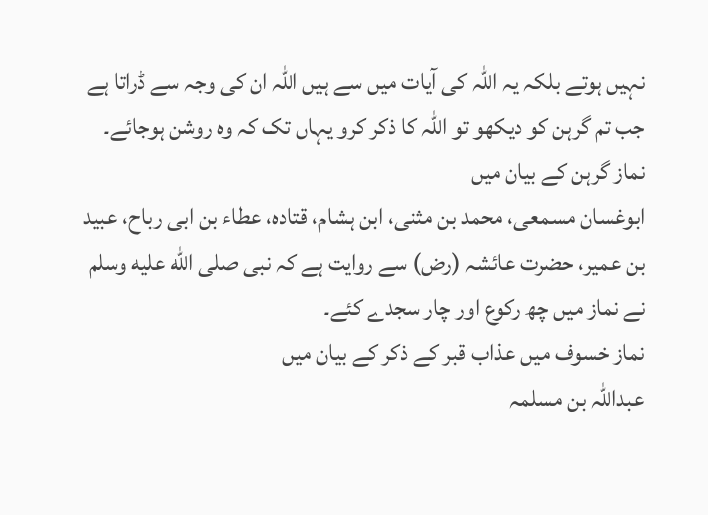نہیں ہوتے بلکہ یہ اللہ کی آیات میں سے ہیں اللہ ان کی وجہ سے ڈراتا ہے جب تم گرہن کو دیکھو تو اللہ کا ذکر کرو یہاں تک کہ وہ روشن ہوجائے۔
نماز گرہن کے بیان میں
ابوغسان مسمعی، محمد بن مثنی، ابن ہشام، قتادہ، عطاء بن ابی رباح، عبید بن عمیر، حضرت عائشہ (رض) سے روایت ہے کہ نبی صلى الله عليه وسلم نے نماز میں چھ رکوع اور چار سجدے کئے۔
نماز خسوف میں عذاب قبر کے ذکر کے بیان میں
عبداللہ بن مسلمہ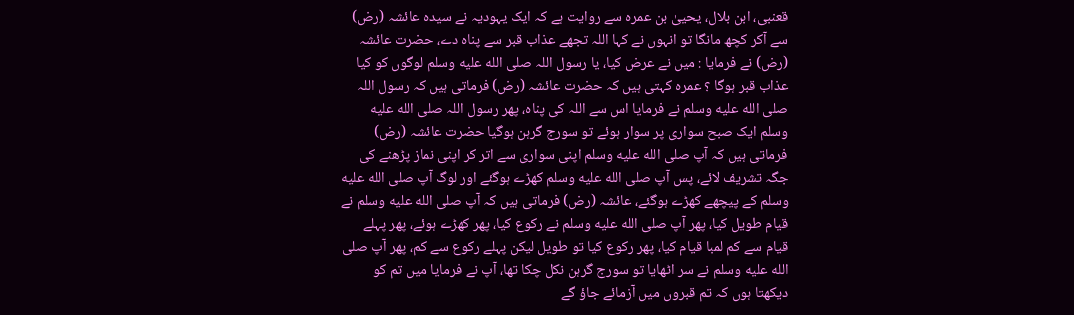قعنبی، ابن بلال، یحییٰ بن عمرہ سے روایت ہے کہ ایک یہودیہ نے سیدہ عائشہ (رض) سے آکر کچھ مانگا تو انہوں نے کہا اللہ تجھے عذاب قبر سے پناہ دے، حضرت عائشہ (رض) نے فرمایا : میں نے عرض کیا، یا رسول اللہ صلى الله عليه وسلم لوگوں کو کیا عذاب قبر ہوگا ؟ عمرہ کہتی ہیں کہ حضرت عائشہ (رض) فرماتی ہیں کہ رسول اللہ صلى الله عليه وسلم نے فرمایا اس سے اللہ کی پناہ، پھر رسول اللہ صلى الله عليه وسلم ایک صبح سواری پر سوار ہوئے تو سورج گرہن ہوگیا حضرت عائشہ (رض) فرماتی ہیں کہ آپ صلى الله عليه وسلم اپنی سواری سے اتر کر اپنی نماز پڑھنے کی جگہ تشریف لائے، پس آپ صلى الله عليه وسلم کھڑے ہوگئے اور لوگ آپ صلى الله عليه وسلم کے پیچھے کھڑے ہوگئے، عائشہ (رض) فرماتی ہیں کہ آپ صلى الله عليه وسلم نے قیام طویل کیا، پھر آپ صلى الله عليه وسلم نے رکوع کیا، پھر کھڑے ہوئے، پھر پہلے قیام سے کم لمبا قیام کیا، پھر رکوع کیا تو طویل لیکن پہلے رکوع سے کم، پھر آپ صلى الله عليه وسلم نے سر اٹھایا تو سورج گرہن نکل چکا تھا، آپ نے فرمایا میں تم کو دیکھتا ہوں کہ تم قبروں میں آزمائے جاؤ گے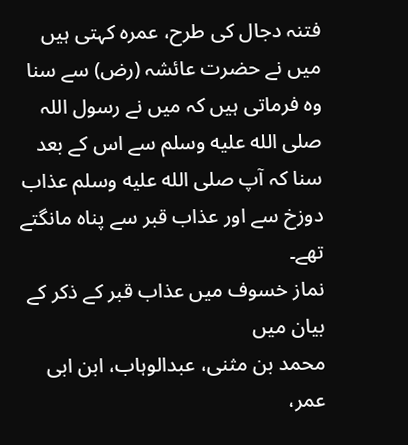فتنہ دجال کی طرح، عمرہ کہتی ہیں میں نے حضرت عائشہ (رض) سے سنا وہ فرماتی ہیں کہ میں نے رسول اللہ صلى الله عليه وسلم سے اس کے بعد سنا کہ آپ صلى الله عليه وسلم عذاب دوزخ سے اور عذاب قبر سے پناہ مانگتے تھے۔
نماز خسوف میں عذاب قبر کے ذکر کے بیان میں
محمد بن مثنی، عبدالوہاب، ابن ابی عمر،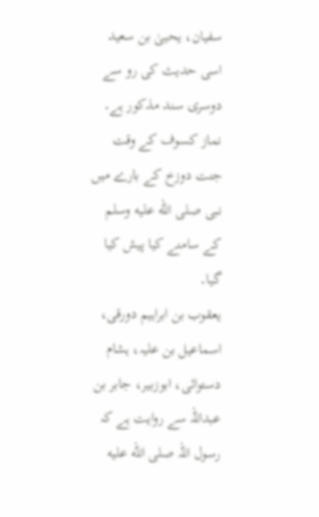سفیان، یحییٰ بن سعید اسی حدیث کی رو سے دوسری سند مذکور ہے۔
نماز کسوف کے وقت جنت دوزخ کے بارے میں نبی صلى الله عليه وسلم کے سامنے کیا پیش کیا گیا۔
یعقوب بن ابراہیم دورقی، اسماعیل بن علیہ، ہشام دستوائی، ابوزبیر، جابر بن عبداللہ سے روایت ہے کہ رسول اللہ صلى الله عليه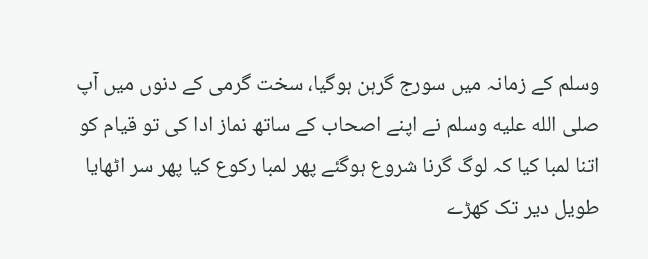وسلم کے زمانہ میں سورج گرہن ہوگیا، سخت گرمی کے دنوں میں آپ صلى الله عليه وسلم نے اپنے اصحاب کے ساتھ نماز ادا کی تو قیام کو اتنا لمبا کیا کہ لوگ گرنا شروع ہوگئے پھر لمبا رکوع کیا پھر سر اٹھایا طویل دیر تک کھڑے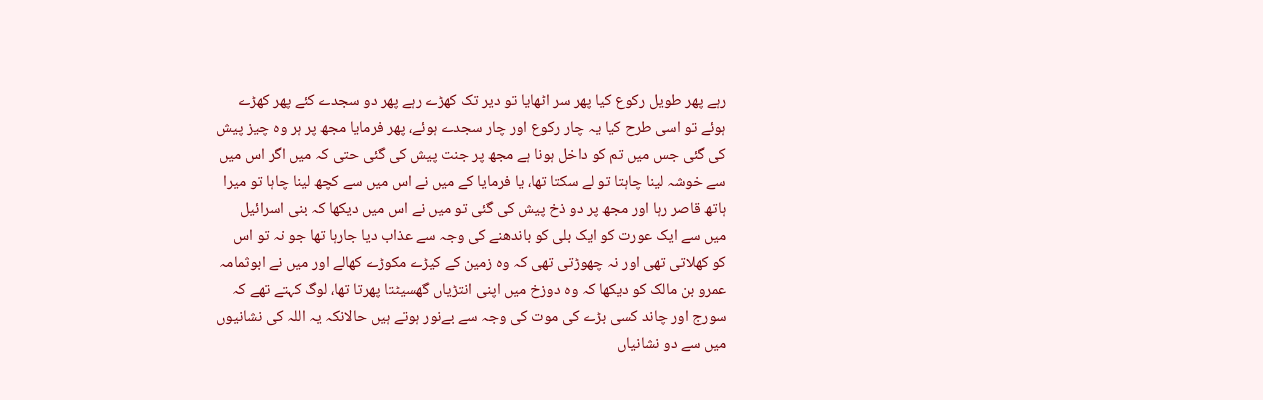رہے پھر طویل رکوع کیا پھر سر اٹھایا تو دیر تک کھڑے رہے پھر دو سجدے کئے پھر کھڑے ہوئے تو اسی طرح کیا یہ چار رکوع اور چار سجدے ہوئے، پھر فرمایا مجھ پر ہر وہ چیز پیش کی گئی جس میں تم کو داخل ہونا ہے مجھ پر جنت پیش کی گئی حتی کہ میں اگر اس میں سے خوشہ لینا چاہتا تو لے سکتا تھا، یا فرمایا کے میں نے اس میں سے کچھ لینا چاہا تو میرا ہاتھ قاصر رہا اور مجھ پر دو ذخ پیش کی گئی تو میں نے اس میں دیکھا کہ بنی اسرائیل میں سے ایک عورت کو ایک بلی کو باندھنے کی وجہ سے عذاب دیا جارہا تھا جو نہ تو اس کو کھلاتی تھی اور نہ چھوڑتی تھی کہ وہ زمین کے کیڑے مکوڑے کھالے اور میں نے ابوثمامہ عمرو بن مالک کو دیکھا کہ وہ دوزخ میں اپنی انتڑیاں گھسیٹتا پھرتا تھا، لوگ کہتے تھے کہ سورج اور چاند کسی بڑے کی موت کی وجہ سے بےنور ہوتے ہیں حالانکہ یہ اللہ کی نشانیوں میں سے دو نشانیاں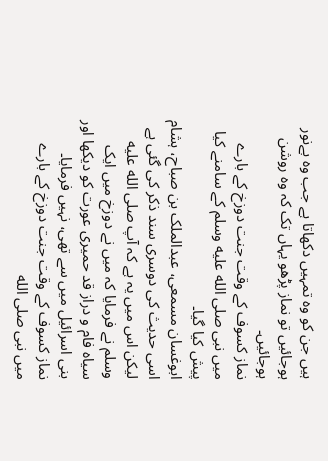ہیں جن کو وہ تمہیں دکھاتا ہے جب وہ بےنور ہوجائیں تو نماز پڑھو یہاں تک کہ وہ روشن ہوجائیں۔
نماز کسوف کے وقت جنت دوزخ کے بارے میں نبی صلى الله عليه وسلم کے سامنے کیا پیش کیا گیا۔
ابوغسان مسمعی، عبدالملک بن صباح، ہشام اسی حدیث کی دوسری سند ذکر کی گئی ہے لیکن اس میں یہ ہے کہ آپ صلى الله عليه وسلم نے فرمایا کہ میں نے دوزخ میں ایک سیاہ فام و دراز قد حمیری عورت کو دیکھا اور بنی اسرائیل میں سے تھی، نہیں فرمایا۔
نماز کسوف کے وقت جنت دوزخ کے بارے میں نبی صلى الله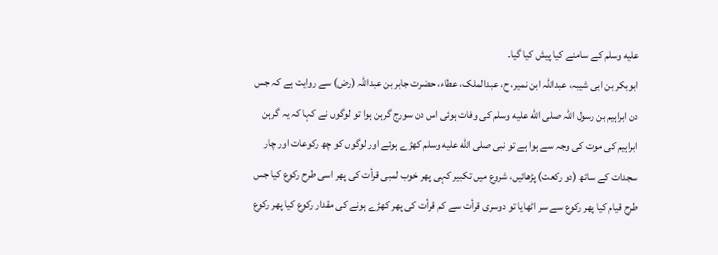عليه وسلم کے سامنے کیا پیش کیا گیا۔
ابوبکر بن ابی شیبہ، عبداللہ ابن نمیر، ح، عبدالملک، عطاء، حضرت جابر بن عبداللہ (رض) سے روایت ہے کہ جس دن ابراہیم بن رسول اللہ صلى الله عليه وسلم کی وفات ہوئی اس دن سورج گرہن ہوا تو لوگوں نے کہا کہ یہ گرہن ابراہیم کی موت کی وجہ سے ہوا ہے تو نبی صلى الله عليه وسلم کھڑے ہوئے اور لوگوں کو چھ رکوعات اور چار سجدات کے ساتھ (دو رکعت) پڑھائیں، شروع میں تکبیر کہی پھر خوب لمبی قرأت کی پھر اسی طرح رکوع کیا جس طرح قیام کیا پھر رکوع سے سر اٹھایا تو دوسری قرأت سے کم قرأت کی پھر کھڑے ہونے کی مقدار رکوع کیا پھر رکوع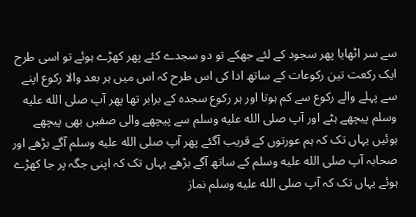سے سر اٹھایا پھر سجود کے لئے جھکے تو دو سجدے کئے پھر کھڑے ہوئے تو اسی طرح ایک رکعت تین رکوعات کے ساتھ ادا کی اس طرح کہ اس میں ہر بعد والا رکوع اپنے سے پہلے والے رکوع سے کم ہوتا اور ہر رکوع سجدہ کے برابر تھا پھر آپ صلى الله عليه وسلم پیچھے ہٹے اور آپ صلى الله عليه وسلم سے پیچھے والی صفیں بھی پیچھے ہوئیں یہاں تک کہ ہم عورتوں کے قریب آگئے پھر آپ صلى الله عليه وسلم آگے بڑھے اور صحابہ آپ صلى الله عليه وسلم کے ساتھ آگے بڑھے یہاں تک کہ اپنی جگہ پر جا کھڑے ہوئے یہاں تک کہ آپ صلى الله عليه وسلم نماز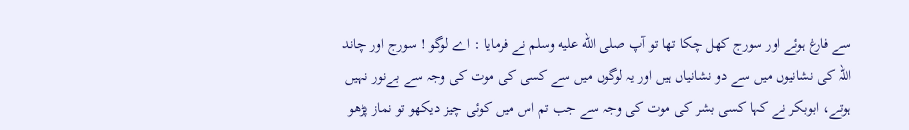سے فارغ ہوئے اور سورج کھل چکا تھا تو آپ صلى الله عليه وسلم نے فرمایا : اے لوگو ! سورج اور چاند اللہ کی نشانیوں میں سے دو نشانیاں ہیں اور یہ لوگوں میں سے کسی کی موت کی وجہ سے بےنور نہیں ہوتے، ابوبکر نے کہا کسی بشر کی موت کی وجہ سے جب تم اس میں کوئی چیز دیکھو تو نماز پڑھو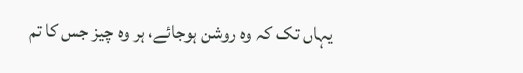یہاں تک کہ وہ روشن ہوجائے، ہر وہ چیز جس کا تم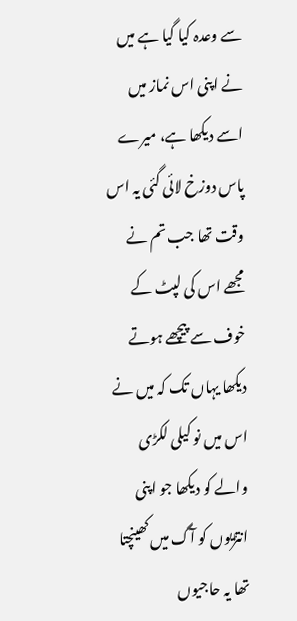سے وعدہ کیا گیا ہے میں نے اپنی اس نماز میں اسے دیکھا ہے، میرے پاس دوزخ لائی گئی یہ اس وقت تھا جب تم نے مجھے اس کی لپٹ کے خوف سے پیچھے ہوتے دیکھا یہاں تک کہ میں نے اس میں نو کیلی لکڑی والے کو دیکھا جو اپنی انتڑیوں کو آگ میں کھینچتا تھا یہ حاجیوں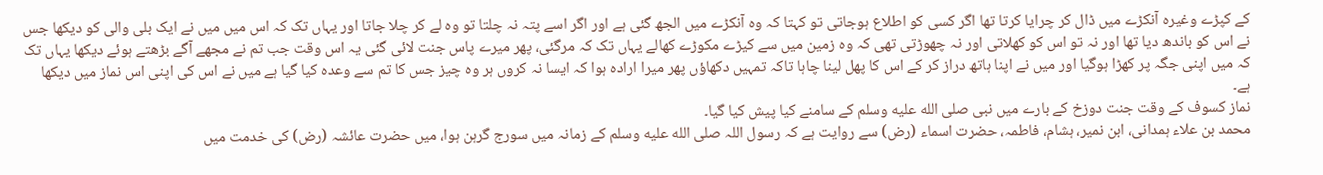کے کپڑے وغیرہ آنکڑے میں ڈال کر چرایا کرتا تھا اگر کسی کو اطلاع ہوجاتی تو کہتا کہ وہ آنکڑے میں الجھ گئی ہے اور اگر اسے پتہ نہ چلتا تو وہ لے کر چلا جاتا اور یہاں تک کہ اس میں میں نے ایک بلی والی کو دیکھا جس نے اس کو باندھ دیا تھا اور نہ تو اس کو کھلاتی اور نہ چھوڑتی تھی کہ وہ زمین میں سے کیڑے مکوڑے کھالے یہاں تک کہ مرگئی، پھر میرے پاس جنت لائی گئی یہ اس وقت جب تم نے مجھے آگے بڑھتے ہوئے دیکھا یہاں تک کہ میں اپنی جگہ پر کھڑا ہوگیا اور میں نے اپنا ہاتھ دراز کر کے اس کا پھل لینا چاہا تاکہ تمہیں دکھاؤں پھر میرا ارادہ ہوا کہ ایسا نہ کروں ہر وہ چیز جس کا تم سے وعدہ کیا گیا ہے میں نے اس کی اپنی اس نماز میں دیکھا ہے۔
نماز کسوف کے وقت جنت دوزخ کے بارے میں نبی صلى الله عليه وسلم کے سامنے کیا پیش کیا گیا۔
محمد بن علاء ہمدانی، ابن نمیر، ہشام، فاطمہ، حضرت اسماء (رض) سے روایت ہے کہ رسول اللہ صلى الله عليه وسلم کے زمانہ میں سورج گرہن ہوا، میں حضرت عائشہ (رض) کی خدمت میں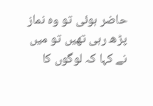حاضر ہوئی تو وہ نماز پڑھ رہی تھیں تو میں نے کہا کہ لوگوں کا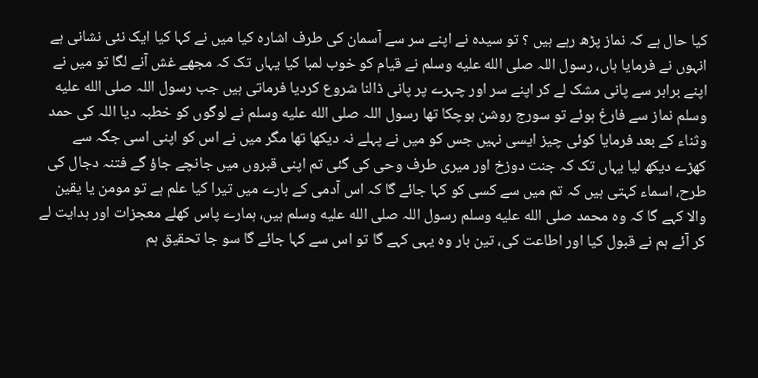کیا حال ہے کہ نماز پڑھ رہے ہیں ؟ تو سیدہ نے اپنے سر سے آسمان کی طرف اشارہ کیا میں نے کہا کیا ایک نئی نشانی ہے انہوں نے فرمایا ہاں، رسول اللہ صلى الله عليه وسلم نے قیام کو خوب لمبا کیا یہاں تک کہ مجھے غش آنے لگا تو میں نے اپنے برابر سے پانی مشک لے کر اپنے سر اور چہرے پر پانی ڈالنا شروع کردیا فرماتی ہیں جب رسول اللہ صلى الله عليه وسلم نماز سے فارغ ہوئے تو سورج روشن ہوچکا تھا رسول اللہ صلى الله عليه وسلم نے لوگوں کو خطبہ دیا اللہ کی حمد وثناء کے بعد فرمایا کوئی چیز ایسی نہیں جس کو میں نے پہلے نہ دیکھا تھا مگر میں نے اس کو اپنی اسی جگہ سے کھڑے دیکھ لیا یہاں تک کہ جنت دوزخ اور میری طرف وحی کی گئی تم اپنی قبروں میں جانچے جاؤ گے فتنہ دجال کی طرح، اسماء کہتی ہیں کہ تم میں سے کسی کو کہا جائے گا کہ اس آدمی کے بارے میں تیرا کیا علم ہے تو مومن یا یقین والا کہے گا کہ وہ محمد صلى الله عليه وسلم رسول اللہ صلى الله عليه وسلم ہیں، ہمارے پاس کھلے معجزات اور ہدایت لے کر آئے ہم نے قبول کیا اور اطاعت کی، تین بار وہ یہی کہے گا تو اس سے کہا جائے گا سو جا تحقیق ہم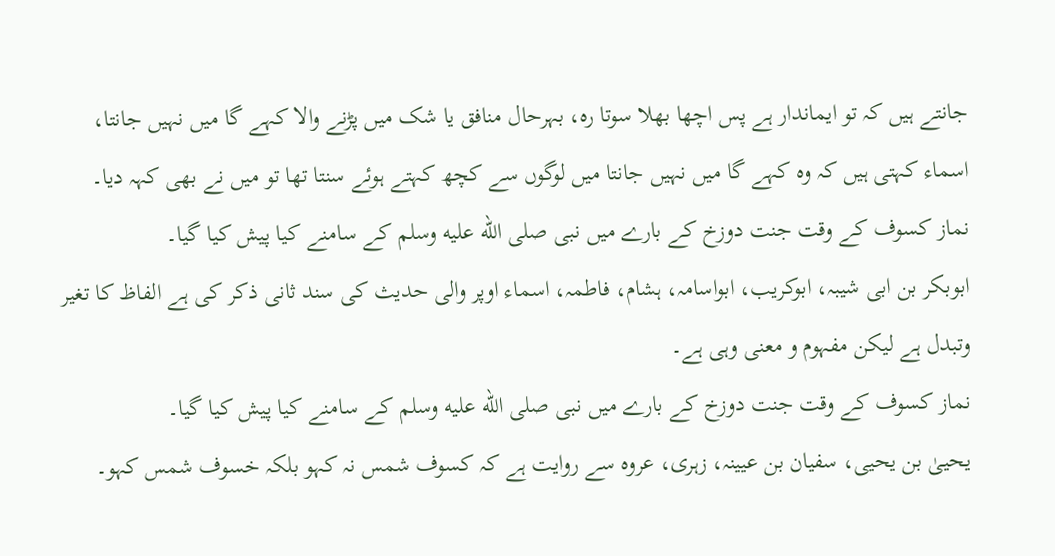جانتے ہیں کہ تو ایماندار ہے پس اچھا بھلا سوتا رہ، بہرحال منافق یا شک میں پڑنے والا کہے گا میں نہیں جانتا، اسماء کہتی ہیں کہ وہ کہے گا میں نہیں جانتا میں لوگوں سے کچھ کہتے ہوئے سنتا تھا تو میں نے بھی کہہ دیا۔
نماز کسوف کے وقت جنت دوزخ کے بارے میں نبی صلى الله عليه وسلم کے سامنے کیا پیش کیا گیا۔
ابوبکر بن ابی شیبہ، ابوکریب، ابواسامہ، ہشام، فاطمہ، اسماء اوپر والی حدیث کی سند ثانی ذکر کی ہے الفاظ کا تغیر وتبدل ہے لیکن مفہوم و معنی وہی ہے۔
نماز کسوف کے وقت جنت دوزخ کے بارے میں نبی صلى الله عليه وسلم کے سامنے کیا پیش کیا گیا۔
یحییٰ بن یحیی، سفیان بن عیینہ، زہری، عروہ سے روایت ہے کہ کسوف شمس نہ کہو بلکہ خسوف شمس کہو۔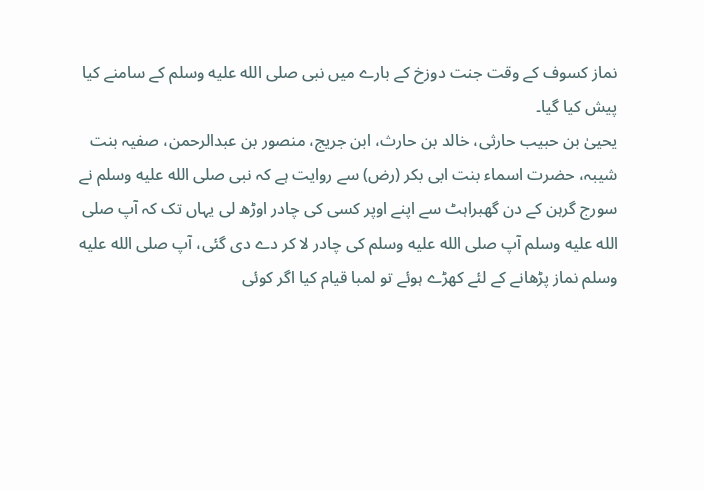نماز کسوف کے وقت جنت دوزخ کے بارے میں نبی صلى الله عليه وسلم کے سامنے کیا پیش کیا گیا۔
یحییٰ بن حبیب حارثی، خالد بن حارث، ابن جریج، منصور بن عبدالرحمن، صفیہ بنت شیبہ، حضرت اسماء بنت ابی بکر (رض) سے روایت ہے کہ نبی صلى الله عليه وسلم نے سورج گرہن کے دن گھبراہٹ سے اپنے اوپر کسی کی چادر اوڑھ لی یہاں تک کہ آپ صلى الله عليه وسلم آپ صلى الله عليه وسلم کی چادر لا کر دے دی گئی، آپ صلى الله عليه وسلم نماز پڑھانے کے لئے کھڑے ہوئے تو لمبا قیام کیا اگر کوئی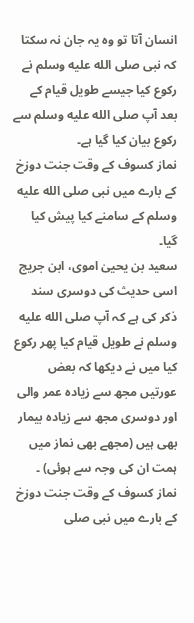انسان آتا تو وہ یہ جان نہ سکتا کہ نبی صلى الله عليه وسلم نے رکوع کیا جیسے طویل قیام کے بعد آپ صلى الله عليه وسلم سے رکوع بیان کیا گیا ہے۔
نماز کسوف کے وقت جنت دوزخ کے بارے میں نبی صلى الله عليه وسلم کے سامنے کیا پیش کیا گیا۔
سعید بن یحییٰ اموی، ابن جریج اسی حدیث کی دوسری سند ذکر کی ہے کہ آپ صلى الله عليه وسلم نے طویل قیام کیا پھر رکوع کیا میں نے دیکھا کہ بعض عورتیں مجھ سے زیادہ عمر والی اور دوسری مجھ سے زیادہ بیمار بھی ہیں (مجھے بھی نماز میں ہمت ان کی وجہ سے ہوئی) ۔
نماز کسوف کے وقت جنت دوزخ کے بارے میں نبی صلى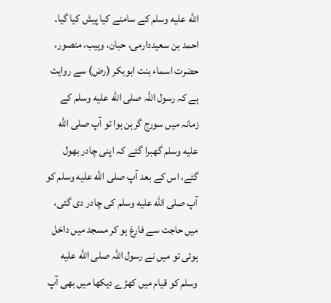الله عليه وسلم کے سامنے کیا پیش کیا گیا۔
احمد بن سعیددارمی، حبان، وہیب، منصور، حضرت اسماء بنت ابوبکر (رض) سے روایت ہے کہ رسول اللہ صلى الله عليه وسلم کے زمانہ میں سورج گرہن ہوا تو آپ صلى الله عليه وسلم گھبرا گئے کہ اپنی چادر بھول گئے، اس کے بعد آپ صلى الله عليه وسلم کو آپ صلى الله عليه وسلم کی چادر دی گئی، میں حاجت سے فارغ ہو کر مسجد میں داخل ہوئی تو میں نے رسول اللہ صلى الله عليه وسلم کو قیام میں کھڑے دیکھا میں بھی آپ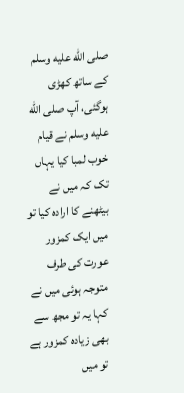صلى الله عليه وسلم کے ساتھ کھڑی ہوگئی، آپ صلى الله عليه وسلم نے قیام خوب لمبا کیا یہاں تک کہ میں نے بیٹھنے کا ارادہ کیا تو میں ایک کمزور عورت کی طرف متوجہ ہوئی میں نے کہا یہ تو مجھ سے بھی زیادہ کمزور ہے تو میں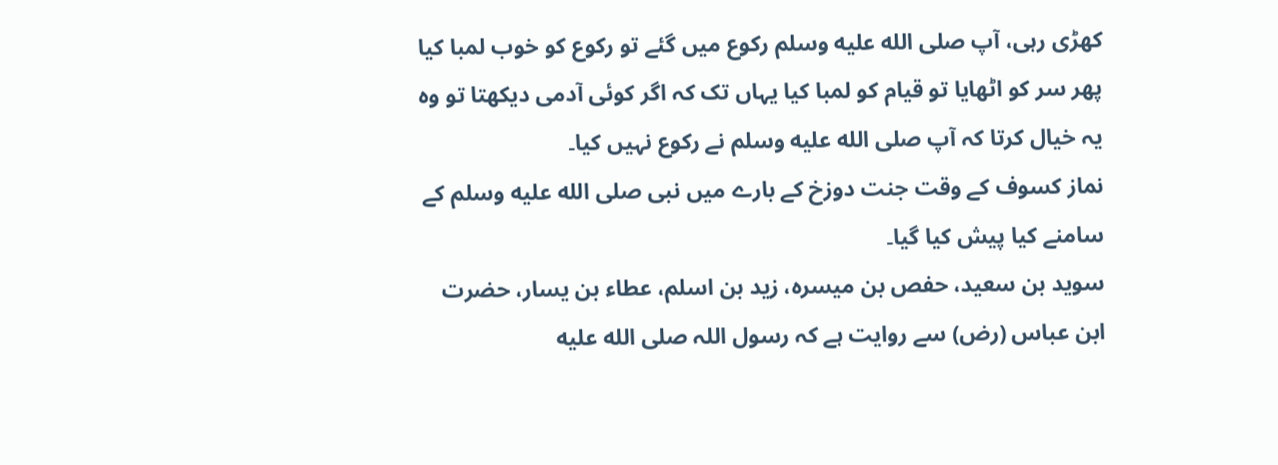کھڑی رہی، آپ صلى الله عليه وسلم رکوع میں گئے تو رکوع کو خوب لمبا کیا پھر سر کو اٹھایا تو قیام کو لمبا کیا یہاں تک کہ اگر کوئی آدمی دیکھتا تو وہ یہ خیال کرتا کہ آپ صلى الله عليه وسلم نے رکوع نہیں کیا۔
نماز کسوف کے وقت جنت دوزخ کے بارے میں نبی صلى الله عليه وسلم کے سامنے کیا پیش کیا گیا۔
سوید بن سعید، حفص بن میسرہ، زید بن اسلم، عطاء بن یسار، حضرت ابن عباس (رض) سے روایت ہے کہ رسول اللہ صلى الله عليه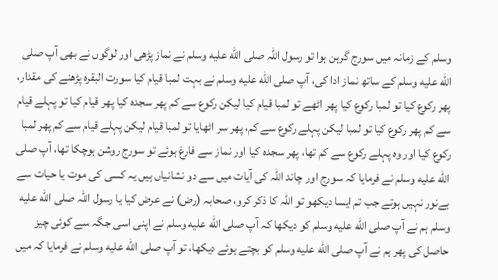وسلم کے زمانہ میں سورج گرہن ہوا تو رسول اللہ صلى الله عليه وسلم نے نماز پڑھی اور لوگوں نے بھی آپ صلى الله عليه وسلم کے ساتھ نماز ادا کی، آپ صلى الله عليه وسلم نے بہت لمبا قیام کیا سورت البقرہ پڑھنے کی مقدار، پھر رکوع کیا تو لمبا رکوع کیا پھر اٹھے تو لمبا قیام کیا لیکن رکوع سے کم پھر سجدہ کیا پھر قیام کیا تو پہلے قیام سے کم پھر رکوع کیا تو لمبا لیکن پہلے رکوع سے کم، پھر سر اٹھایا تو لمبا قیام لیکن پہلے قیام سے کم پھر لمبا رکوع کیا اور وہ پہلے رکوع سے کم تھا، پھر سجدہ کیا اور نماز سے فارغ ہوئے تو سورج روشن ہوچکا تھا، آپ صلى الله عليه وسلم نے فرمایا کہ سورج اور چاند اللہ کی آیات میں سے دو نشانیاں ہیں یہ کسی کی موت یا حیات سے بےنور نہیں ہوتے جب تم ایسا دیکھو تو اللہ کا ذکر کرو، صحابہ (رض) نے عرض کیا یا رسول اللہ صلى الله عليه وسلم ہم نے آپ صلى الله عليه وسلم کو دیکھا کہ آپ صلى الله عليه وسلم نے اپنی اسی جگہ سے کوئی چیز حاصل کی پھر ہم نے آپ صلى الله عليه وسلم کو بچتے ہوئے دیکھا، تو آپ صلى الله عليه وسلم نے فرمایا کہ میں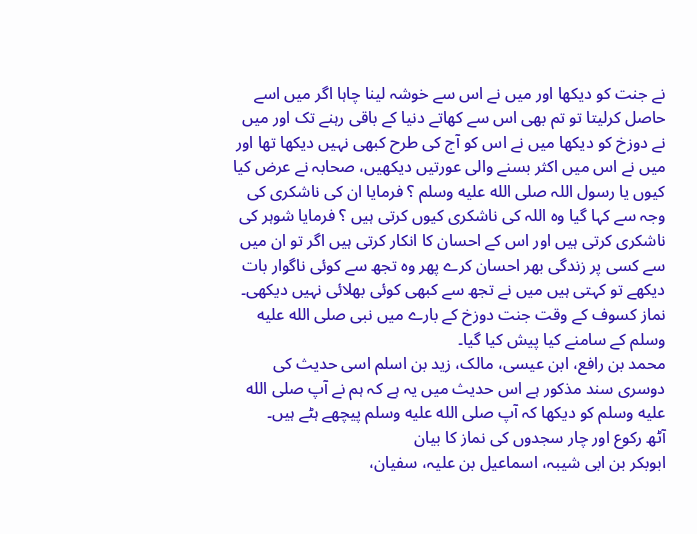نے جنت کو دیکھا اور میں نے اس سے خوشہ لینا چاہا اگر میں اسے حاصل کرلیتا تو تم بھی اس سے کھاتے دنیا کے باقی رہنے تک اور میں نے دوزخ کو دیکھا میں نے اس کو آج کی طرح کبھی نہیں دیکھا تھا اور میں نے اس میں اکثر بسنے والی عورتیں دیکھیں، صحابہ نے عرض کیا کیوں یا رسول اللہ صلى الله عليه وسلم ؟ فرمایا ان کی ناشکری کی وجہ سے کہا گیا وہ اللہ کی ناشکری کیوں کرتی ہیں ؟ فرمایا شوہر کی ناشکری کرتی ہیں اور اس کے احسان کا انکار کرتی ہیں اگر تو ان میں سے کسی پر زندگی بھر احسان کرے پھر وہ تجھ سے کوئی ناگوار بات دیکھے تو کہتی ہیں میں نے تجھ سے کبھی کوئی بھلائی نہیں دیکھی۔
نماز کسوف کے وقت جنت دوزخ کے بارے میں نبی صلى الله عليه وسلم کے سامنے کیا پیش کیا گیا۔
محمد بن رافع، ابن عیسی، مالک، زید بن اسلم اسی حدیث کی دوسری سند مذکور ہے اس حدیث میں یہ ہے کہ ہم نے آپ صلى الله عليه وسلم کو دیکھا کہ آپ صلى الله عليه وسلم پیچھے ہٹے ہیں۔
آٹھ رکوع اور چار سجدوں کی نماز کا بیان
ابوبکر بن ابی شیبہ، اسماعیل بن علیہ، سفیان،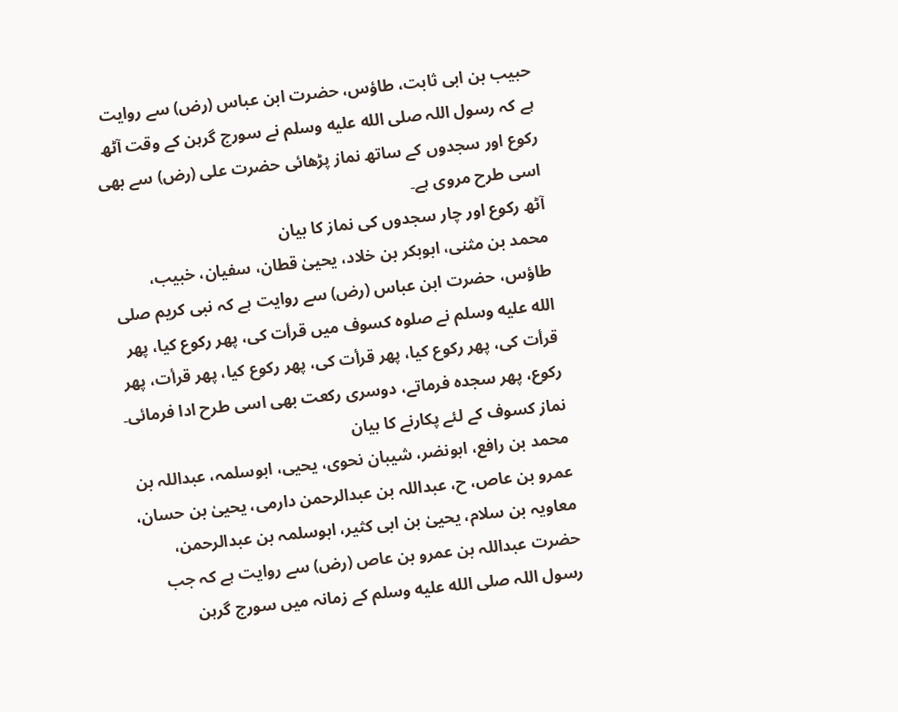حبیب بن ابی ثابت، طاؤس، حضرت ابن عباس (رض) سے روایت ہے کہ رسول اللہ صلى الله عليه وسلم نے سورج گرہن کے وقت آٹھ رکوع اور سجدوں کے ساتھ نماز پڑھائی حضرت علی (رض) سے بھی اسی طرح مروی ہے۔
آٹھ رکوع اور چار سجدوں کی نماز کا بیان
محمد بن مثنی، ابوبکر بن خلاد، یحییٰ قطان، سفیان، خبیب، طاؤس، حضرت ابن عباس (رض) سے روایت ہے کہ نبی کریم صلى الله عليه وسلم نے صلوہ کسوف میں قرأت کی، پھر رکوع کیا، پھر قرأت کی، پھر رکوع کیا، پھر قرأت کی، پھر رکوع کیا، پھر قرأت، پھر رکوع، پھر سجدہ فرماتے، دوسری رکعت بھی اسی طرح ادا فرمائی۔
نماز کسوف کے لئے پکارنے کا بیان
محمد بن رافع، ابونضر، شیبان نحوی، یحیی، ابوسلمہ، عبداللہ بن عمرو بن عاص، ح، عبداللہ بن عبدالرحمن دارمی، یحییٰ بن حسان، معاویہ بن سلام، یحییٰ بن ابی کثیر، ابوسلمہ بن عبدالرحمن، حضرت عبداللہ بن عمرو بن عاص (رض) سے روایت ہے کہ جب رسول اللہ صلى الله عليه وسلم کے زمانہ میں سورج گرہن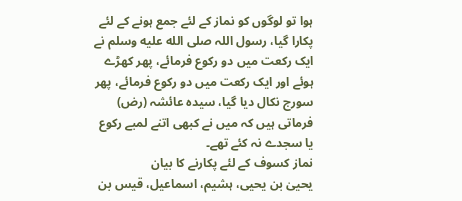ہوا تو لوگوں کو نماز کے لئے جمع ہونے کے لئے پکارا گیا، رسول اللہ صلى الله عليه وسلم نے ایک رکعت میں دو رکوع فرمائے، پھر کھڑے ہوئے اور ایک رکعت میں دو رکوع فرمائے، پھر سورج نکال دیا گیا، سیدہ عائشہ (رض) فرماتی ہیں کہ میں نے کبھی اتنے لمبے رکوع یا سجدے نہ کئے تھے۔
نماز کسوف کے لئے پکارنے کا بیان
یحییٰ بن یحیی، ہشیم، اسماعیل، قیس بن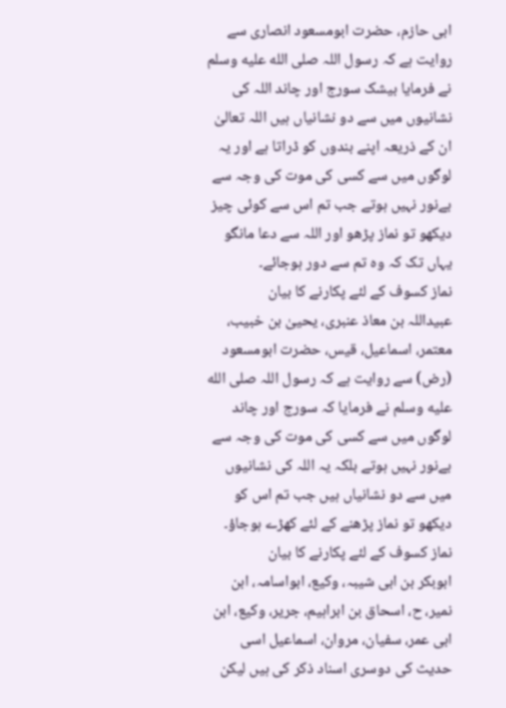ابی حازم، حضرت ابومسعود انصاری سے روایت ہے کہ رسول اللہ صلى الله عليه وسلم نے فرمایا بیشک سورج اور چاند اللہ کی نشانیوں میں سے دو نشانیاں ہیں اللہ تعالیٰ ان کے ذریعہ اپنے بندوں کو ڈراتا ہے اور یہ لوگوں میں سے کسی کی موت کی وجہ سے بےنور نہیں ہوتے جب تم اس سے کوئی چیز دیکھو تو نماز پڑھو اور اللہ سے دعا مانگو یہاں تک کہ وہ تم سے دور ہوجائے۔
نماز کسوف کے لئے پکارنے کا بیان
عبیداللہ بن معاذ عنبری، یحییٰ بن خبیب، معتمر، اسماعیل، قیس، حضرت ابومسعود (رض) سے روایت ہے کہ رسول اللہ صلى الله عليه وسلم نے فرمایا کہ سورج اور چاند لوگوں میں سے کسی کی موت کی وجہ سے بےنور نہیں ہوتے بلکہ یہ اللہ کی نشانیوں میں سے دو نشانیاں ہیں جب تم اس کو دیکھو تو نماز پڑھنے کے لئے کھڑے ہوجاؤ۔
نماز کسوف کے لئے پکارنے کا بیان
ابوبکر بن ابی شیبہ، وکیع، ابواسامہ، ابن نمیر، ح، اسحاق بن ابراہیم، جریر، وکیع، ابن ابی عمر، سفیان، مروان، اسماعیل اسی حدیث کی دوسری اسناد ذکر کی ہیں لیکن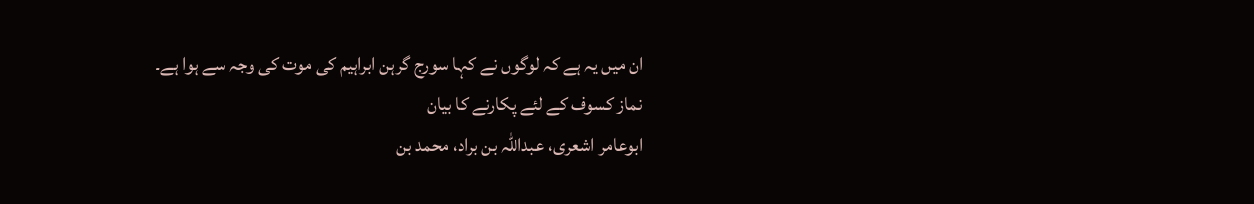ان میں یہ ہے کہ لوگوں نے کہا سورج گرہن ابراہیم کی موت کی وجہ سے ہوا ہے۔
نماز کسوف کے لئے پکارنے کا بیان
ابوعامر اشعری، عبداللہ بن براد، محمد بن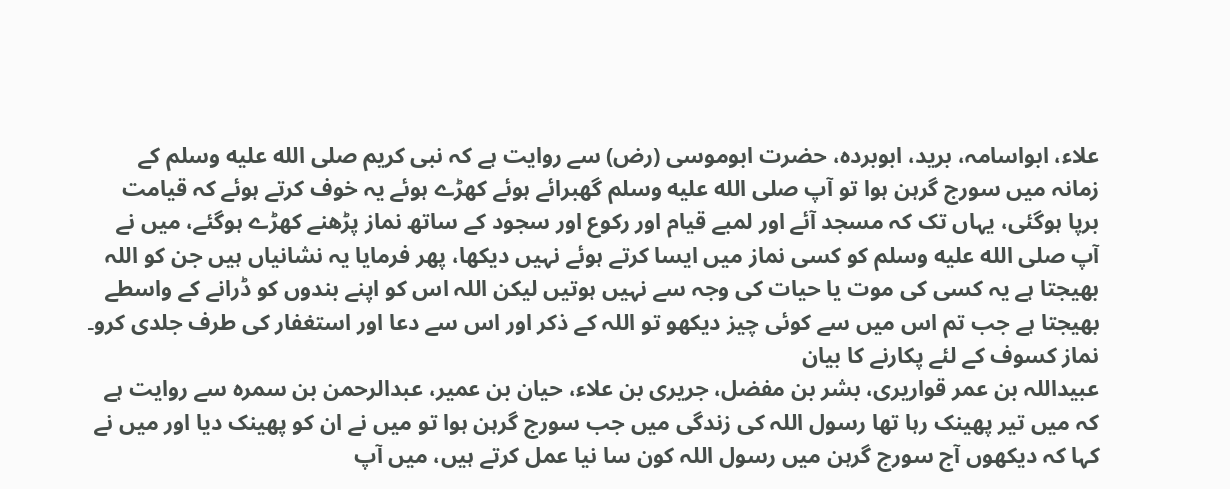علاء، ابواسامہ، برید، ابوبردہ، حضرت ابوموسی (رض) سے روایت ہے کہ نبی کریم صلى الله عليه وسلم کے زمانہ میں سورج گرہن ہوا تو آپ صلى الله عليه وسلم گھبرائے ہوئے کھڑے ہوئے یہ خوف کرتے ہوئے کہ قیامت برپا ہوگئی، یہاں تک کہ مسجد آئے اور لمبے قیام اور رکوع اور سجود کے ساتھ نماز پڑھنے کھڑے ہوگئے، میں نے آپ صلى الله عليه وسلم کو کسی نماز میں ایسا کرتے ہوئے نہیں دیکھا، پھر فرمایا یہ نشانیاں ہیں جن کو اللہ بھیجتا ہے یہ کسی کی موت یا حیات کی وجہ سے نہیں ہوتیں لیکن اللہ اس کو اپنے بندوں کو ڈرانے کے واسطے بھیجتا ہے جب تم اس میں سے کوئی چیز دیکھو تو اللہ کے ذکر اور اس سے دعا اور استغفار کی طرف جلدی کرو۔
نماز کسوف کے لئے پکارنے کا بیان
عبیداللہ بن عمر قواریری، بشر بن مفضل، جریری بن علاء، حیان بن عمیر، عبدالرحمن بن سمرہ سے روایت ہے کہ میں تیر پھینک رہا تھا رسول اللہ کی زندگی میں جب سورج گرہن ہوا تو میں نے ان کو پھینک دیا اور میں نے کہا کہ دیکھوں آج سورج گرہن میں رسول اللہ کون سا نیا عمل کرتے ہیں، میں آپ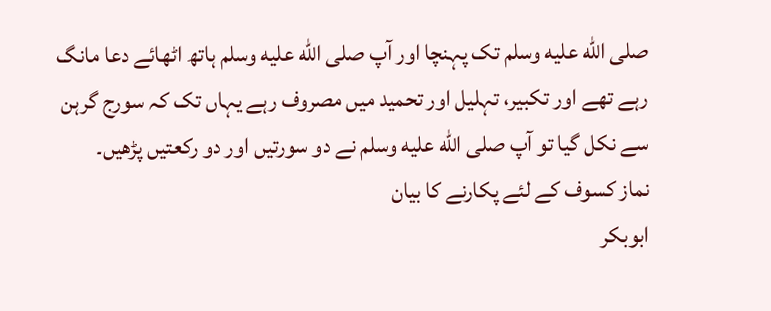صلى الله عليه وسلم تک پہنچا اور آپ صلى الله عليه وسلم ہاتھ اٹھائے دعا مانگ رہے تھے اور تکبیر، تہلیل اور تحمید میں مصروف رہے یہاں تک کہ سورج گرہن سے نکل گیا تو آپ صلى الله عليه وسلم نے دو سورتیں اور دو رکعتیں پڑھیں۔
نماز کسوف کے لئے پکارنے کا بیان
ابوبکر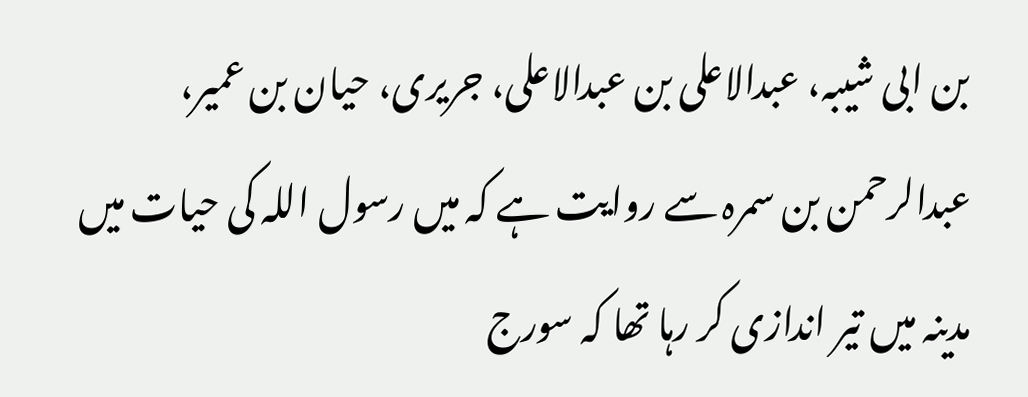بن ابی شیبہ، عبدالاعلی بن عبدالاعلی، جریری، حیان بن عمیر، عبدالرحمن بن سمرہ سے روایت ہے کہ میں رسول اللہ کی حیات میں مدینہ میں تیر اندازی کر رہا تھا کہ سورج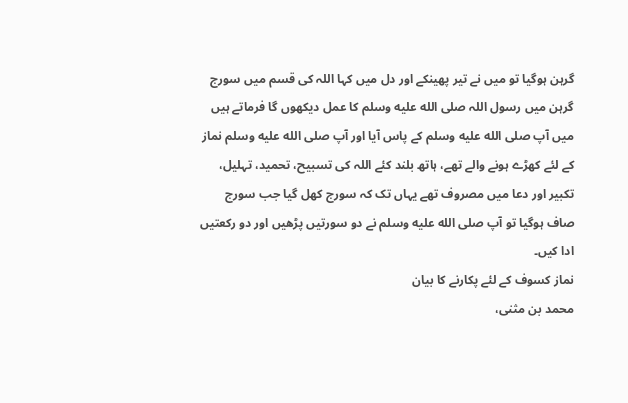گرہن ہوگیا تو میں نے تیر پھینکے اور دل میں کہا اللہ کی قسم میں سورج گرہن میں رسول اللہ صلى الله عليه وسلم کا عمل دیکھوں گا فرماتے ہیں میں آپ صلى الله عليه وسلم کے پاس آیا اور آپ صلى الله عليه وسلم نماز کے لئے کھڑے ہونے والے تھے، ہاتھ بلند کئے اللہ کی تسبیح، تحمید، تہلیل، تکبیر اور دعا میں مصروف تھے یہاں تک کہ سورج کھل گیا جب سورج صاف ہوگیا تو آپ صلى الله عليه وسلم نے دو سورتیں پڑھیں اور دو رکعتیں ادا کیں۔
نماز کسوف کے لئے پکارنے کا بیان
محمد بن مثنی،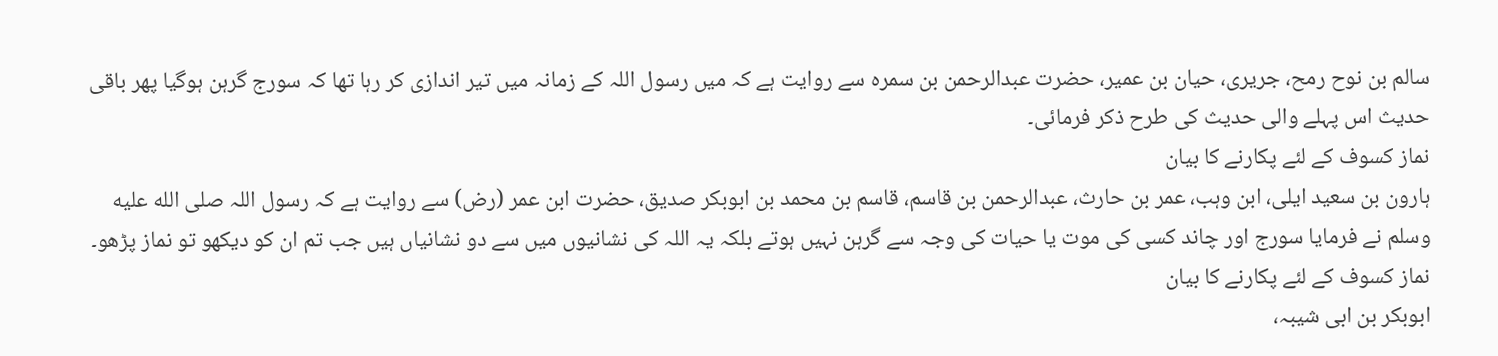سالم بن نوح رمح، جریری، حیان بن عمیر، حضرت عبدالرحمن بن سمرہ سے روایت ہے کہ میں رسول اللہ کے زمانہ میں تیر اندازی کر رہا تھا کہ سورج گرہن ہوگیا پھر باقی حدیث اس پہلے والی حدیث کی طرح ذکر فرمائی۔
نماز کسوف کے لئے پکارنے کا بیان
ہارون بن سعید ایلی، ابن وہب، عمر بن حارث، عبدالرحمن بن قاسم، قاسم بن محمد بن ابوبکر صدیق، حضرت ابن عمر (رض) سے روایت ہے کہ رسول اللہ صلى الله عليه وسلم نے فرمایا سورج اور چاند کسی کی موت یا حیات کی وجہ سے گرہن نہیں ہوتے بلکہ یہ اللہ کی نشانیوں میں سے دو نشانیاں ہیں جب تم ان کو دیکھو تو نماز پڑھو۔
نماز کسوف کے لئے پکارنے کا بیان
ابوبکر بن ابی شیبہ،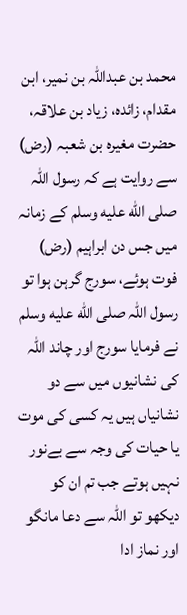محمد بن عبداللہ بن نمیر، ابن مقدام، زائدہ، زیاد بن علاقہ، حضرت مغیرہ بن شعبہ (رض) سے روایت ہے کہ رسول اللہ صلى الله عليه وسلم کے زمانہ میں جس دن ابراہیم (رض) فوت ہوئے، سورج گرہن ہوا تو رسول اللہ صلى الله عليه وسلم نے فرمایا سورج اور چاند اللہ کی نشانیوں میں سے دو نشانیاں ہیں یہ کسی کی موت یا حیات کی وجہ سے بےنور نہیں ہوتے جب تم ان کو دیکھو تو اللہ سے دعا مانگو اور نماز ادا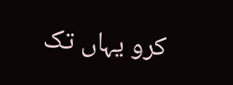کرو یہاں تک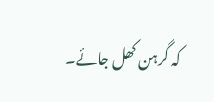کہ گرہن کھل جائے۔